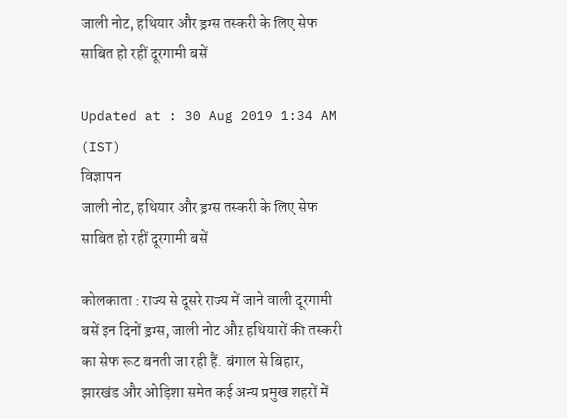जाली नोट, हथियार और ड्रग्स तस्करी के लिए सेफ साबित हो रहीं दूरगामी बसें

Updated at : 30 Aug 2019 1:34 AM (IST)
विज्ञापन
जाली नोट, हथियार और ड्रग्स तस्करी के लिए सेफ साबित हो रहीं दूरगामी बसें

कोलकाता : राज्य से दूसरे राज्य में जाने वाली दूरगामी बसें इन दिनों ड्रग्स, जाली नोट औऱ हथियारों की तस्करी का सेफ रूट बनती जा रही हैं. बंगाल से बिहार, झारखंड और ओड़िशा समेत कई अन्य प्रमुख शहरों में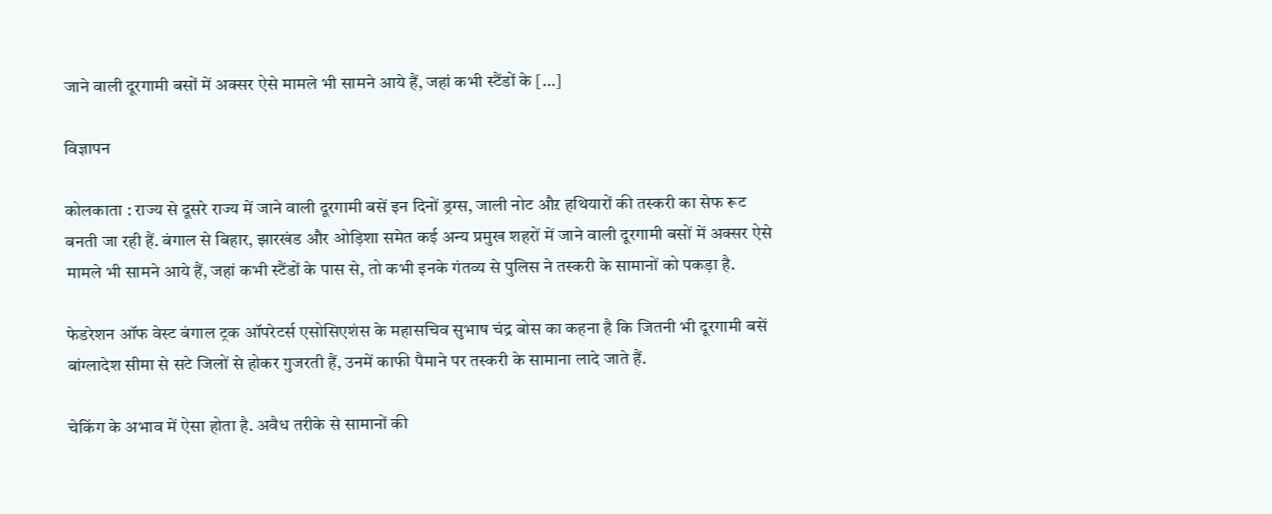जाने वाली दूरगामी बसों में अक्सर ऐसे मामले भी सामने आये हैं, जहां कभी स्टैंडों के […]

विज्ञापन

कोलकाता : राज्य से दूसरे राज्य में जाने वाली दूरगामी बसें इन दिनों ड्रग्स, जाली नोट औऱ हथियारों की तस्करी का सेफ रूट बनती जा रही हैं. बंगाल से बिहार, झारखंड और ओड़िशा समेत कई अन्य प्रमुख शहरों में जाने वाली दूरगामी बसों में अक्सर ऐसे मामले भी सामने आये हैं, जहां कभी स्टैंडों के पास से, तो कभी इनके गंतव्य से पुलिस ने तस्करी के सामानों को पकड़ा है.

फेडरेशन ऑफ वेस्ट बंगाल ट्रक ऑपरेटर्स एसोसिएशंस के महासचिव सुभाष चंद्र बोस का कहना है कि जितनी भी दूरगामी बसें बांग्लादेश सीमा से सटे जिलों से होकर गुजरती हैं, उनमें काफी पैमाने पर तस्करी के सामाना लादे जाते हैं.

चेकिंग के अभाव में ऐसा होता है. अवैध तरीके से सामानों की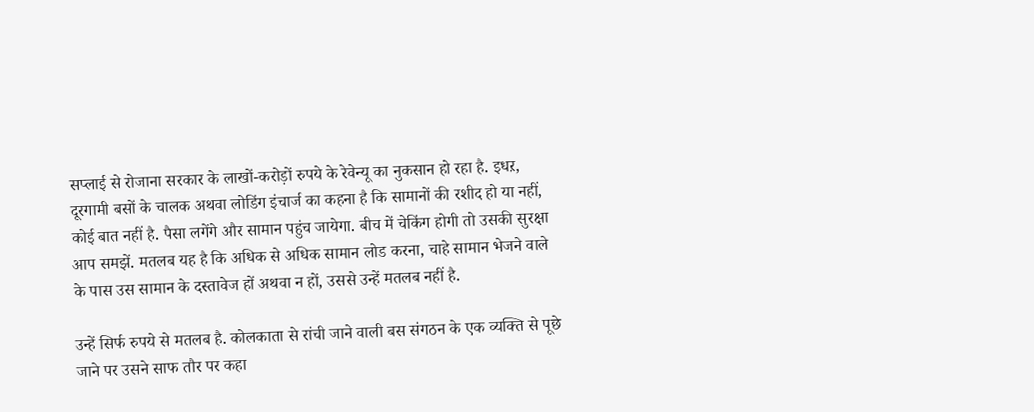सप्लाई से रोजाना सरकार के लाखों-करोड़ों रुपये के रेवेन्यू का नुकसान हो रहा है. इधऱ, दूरगामी बसों के चालक अथवा लोडिंग इंचार्ज का कहना है कि सामानों की रशीद हो या नहीं, कोई बात नहीं है. पैसा लगेंगे और सामान पहुंच जायेगा. बीच में चेकिंग होगी तो उसकी सुरक्षा आप समझें. मतलब यह है कि अधिक से अधिक सामान लोड करना, चाहे सामान भेजने वाले के पास उस सामान के दस्तावेज हों अथवा न हों, उससे उन्हें मतलब नहीं है.

उन्हें सिर्फ रुपये से मतलब है. कोलकाता से रांची जाने वाली बस संगठन के एक व्यक्ति से पूछे जाने पर उसने साफ तौर पर कहा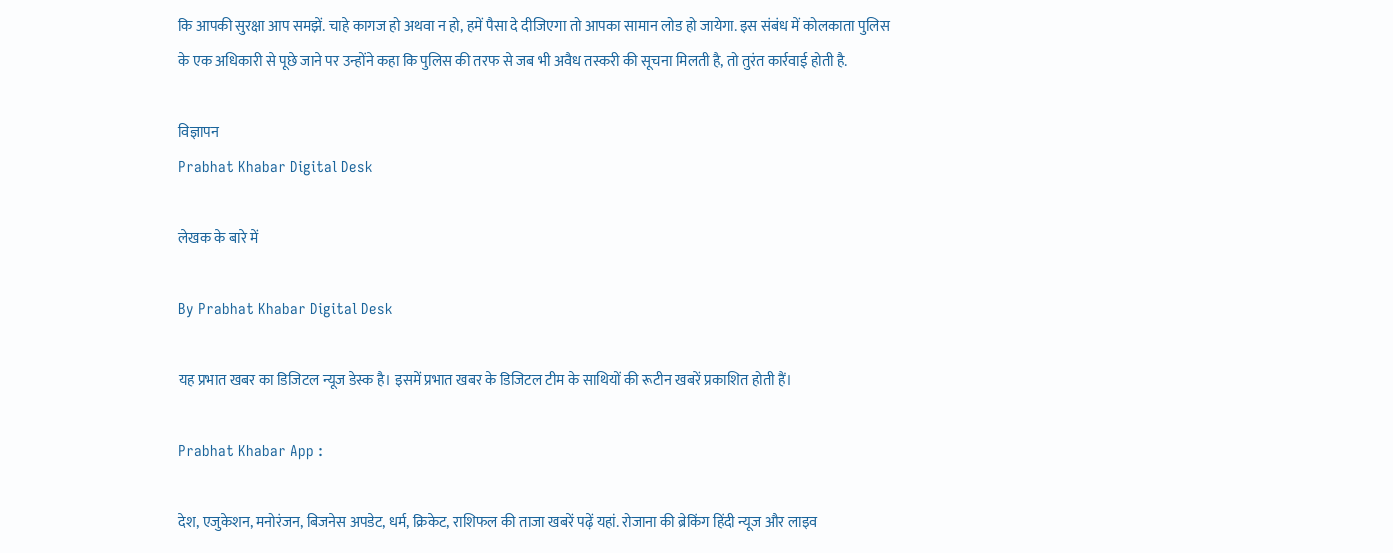कि आपकी सुरक्षा आप समझें. चाहे कागज हो अथवा न हो, हमें पैसा दे दीजिएगा तो आपका सामान लोड हो जायेगा. इस संबंध में कोलकाता पुलिस के एक अधिकारी से पूछे जाने पर उन्होंने कहा कि पुलिस की तरफ से जब भी अवैध तस्करी की सूचना मिलती है, तो तुरंत कार्रवाई होती है.

विज्ञापन
Prabhat Khabar Digital Desk

लेखक के बारे में

By Prabhat Khabar Digital Desk

यह प्रभात खबर का डिजिटल न्यूज डेस्क है। इसमें प्रभात खबर के डिजिटल टीम के साथियों की रूटीन खबरें प्रकाशित होती हैं।

Prabhat Khabar App :

देश, एजुकेशन, मनोरंजन, बिजनेस अपडेट, धर्म, क्रिकेट, राशिफल की ताजा खबरें पढ़ें यहां. रोजाना की ब्रेकिंग हिंदी न्यूज और लाइव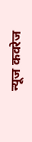न्यूज कवरेज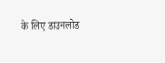के लिए डाउनलोड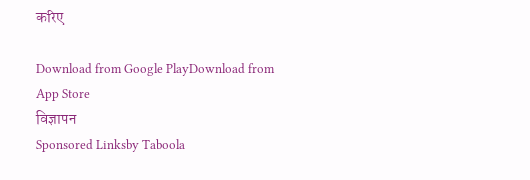करिए

Download from Google PlayDownload from App Store
विज्ञापन
Sponsored Linksby Taboola